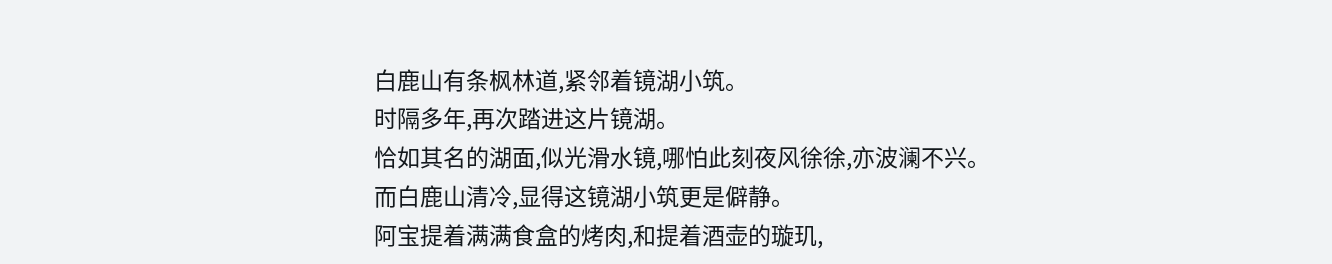白鹿山有条枫林道,紧邻着镜湖小筑。
时隔多年,再次踏进这片镜湖。
恰如其名的湖面,似光滑水镜,哪怕此刻夜风徐徐,亦波澜不兴。
而白鹿山清冷,显得这镜湖小筑更是僻静。
阿宝提着满满食盒的烤肉,和提着酒壶的璇玑,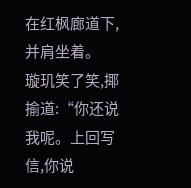在红枫廊道下,并肩坐着。
璇玑笑了笑,揶揄道:“你还说我呢。上回写信,你说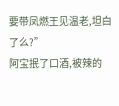要带凤燃王见温老,坦白了么?”
阿宝抿了口酒,被辣的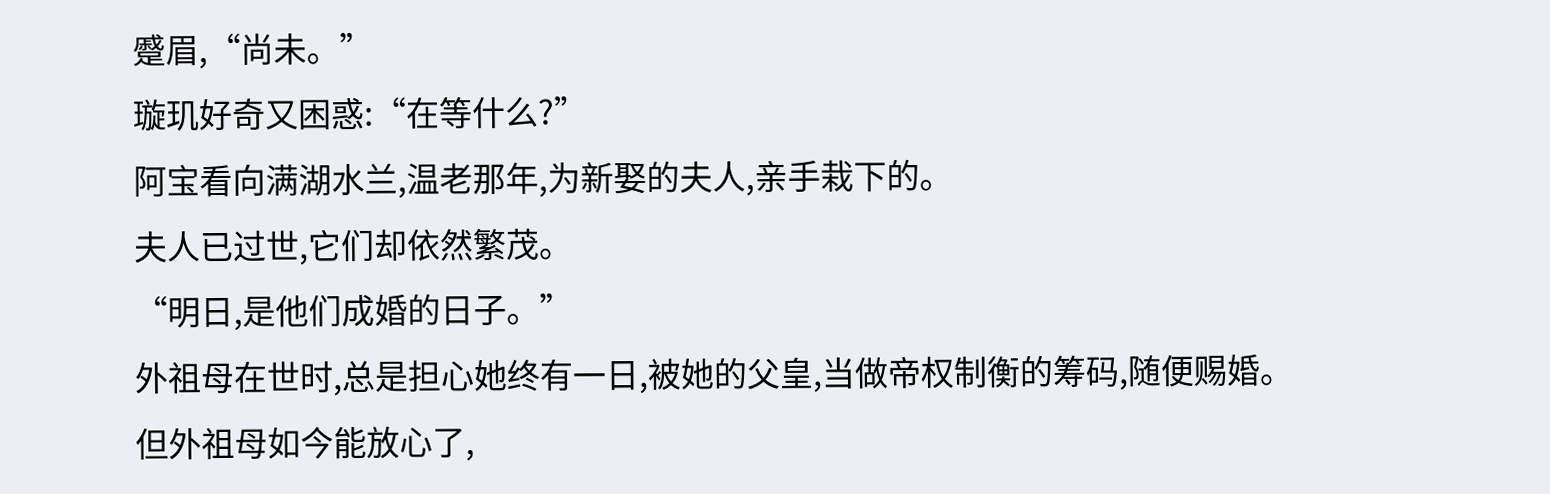蹙眉,“尚未。”
璇玑好奇又困惑:“在等什么?”
阿宝看向满湖水兰,温老那年,为新娶的夫人,亲手栽下的。
夫人已过世,它们却依然繁茂。
“明日,是他们成婚的日子。”
外祖母在世时,总是担心她终有一日,被她的父皇,当做帝权制衡的筹码,随便赐婚。
但外祖母如今能放心了,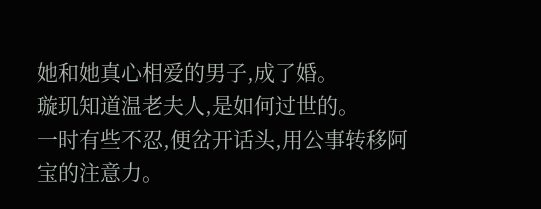她和她真心相爱的男子,成了婚。
璇玑知道温老夫人,是如何过世的。
一时有些不忍,便岔开话头,用公事转移阿宝的注意力。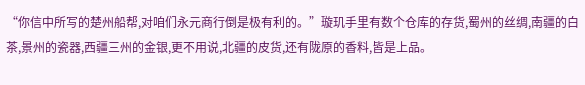“你信中所写的楚州船帮,对咱们永元商行倒是极有利的。”璇玑手里有数个仓库的存货,蜀州的丝绸,南疆的白茶,景州的瓷器,西疆三州的金银,更不用说,北疆的皮货,还有陇原的香料,皆是上品。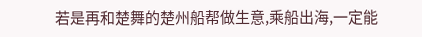若是再和楚舞的楚州船帮做生意,乘船出海,一定能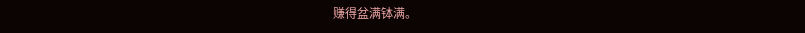赚得盆满钵满。